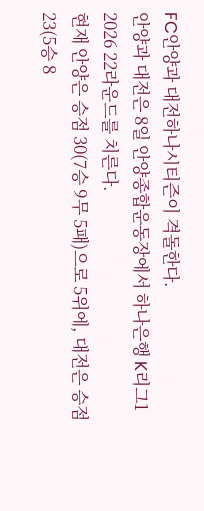FC안양과 대전하나시티즌이 격돌한다.
안양과 대전은 8일 안양종합운동장에서 하나은행 K리그1 2026 22라운드를 치른다.
현재 안양은 승점 30(7승 9무 5패)으로 5위에, 대전은 승점 23(5승 8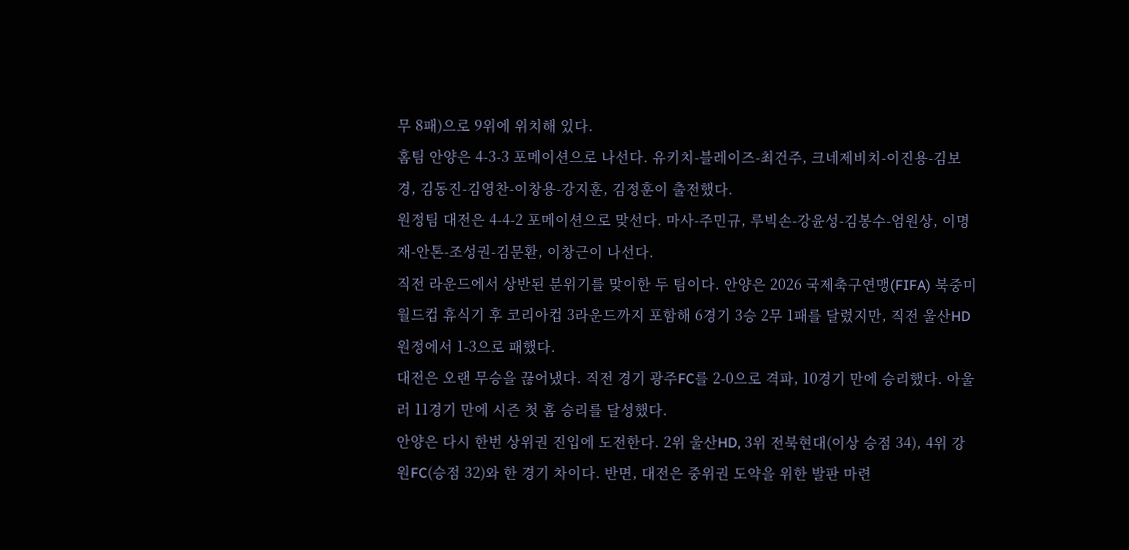무 8패)으로 9위에 위치해 있다.
홈팀 안양은 4-3-3 포메이션으로 나선다. 유키치-블레이즈-최건주, 크네제비치-이진용-김보경, 김동진-김영찬-이창용-강지훈, 김정훈이 출전했다.
원정팀 대전은 4-4-2 포메이션으로 맞선다. 마사-주민규, 루빅손-강윤성-김봉수-엄원상, 이명재-안톤-조성권-김문환, 이창근이 나선다.
직전 라운드에서 상반된 분위기를 맞이한 두 팀이다. 안양은 2026 국제축구연맹(FIFA) 북중미 월드컵 휴식기 후 코리아컵 3라운드까지 포함해 6경기 3승 2무 1패를 달렸지만, 직전 울산HD 원정에서 1-3으로 패했다.
대전은 오랜 무승을 끊어냈다. 직전 경기 광주FC를 2-0으로 격파, 10경기 만에 승리했다. 아울러 11경기 만에 시즌 첫 홈 승리를 달성했다.
안양은 다시 한번 상위권 진입에 도전한다. 2위 울산HD, 3위 전북현대(이상 승점 34), 4위 강원FC(승점 32)와 한 경기 차이다. 반면, 대전은 중위권 도약을 위한 발판 마련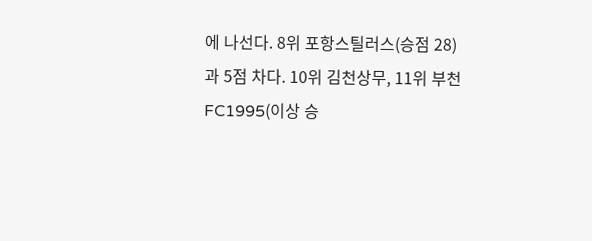에 나선다. 8위 포항스틸러스(승점 28)과 5점 차다. 10위 김천상무, 11위 부천FC1995(이상 승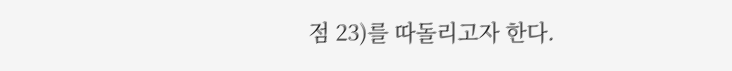점 23)를 따돌리고자 한다.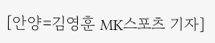[안양=김영훈 MK스포츠 기자]